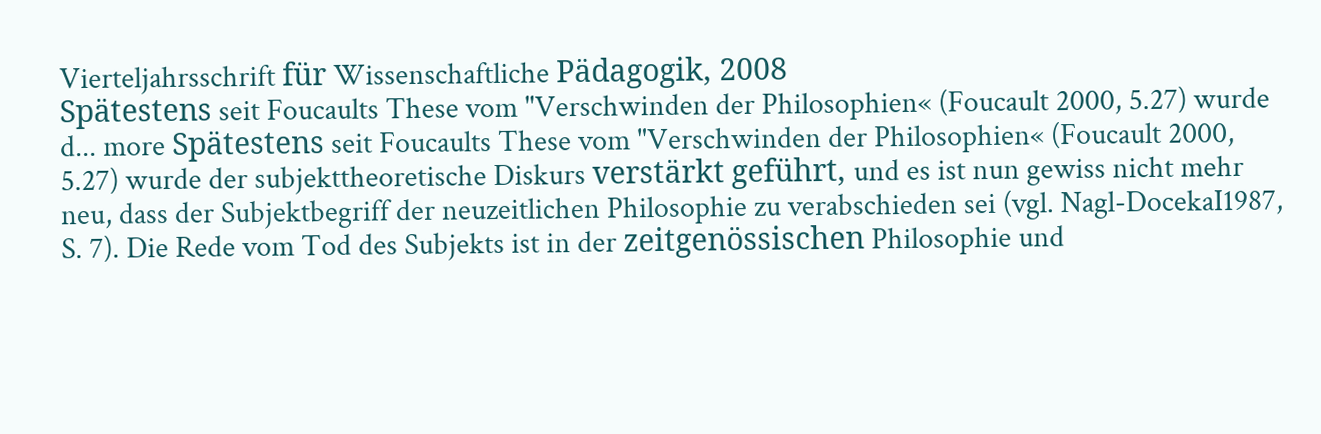Vierteljahrsschrift für Wissenschaftliche Pädagogik, 2008
Spätestens seit Foucaults These vom "Verschwinden der Philosophien« (Foucault 2000, 5.27) wurde d... more Spätestens seit Foucaults These vom "Verschwinden der Philosophien« (Foucault 2000, 5.27) wurde der subjekttheoretische Diskurs verstärkt geführt, und es ist nun gewiss nicht mehr neu, dass der Subjektbegriff der neuzeitlichen Philosophie zu verabschieden sei (vgl. Nagl-DocekaI1987, S. 7). Die Rede vom Tod des Subjekts ist in der zeitgenössischen Philosophie und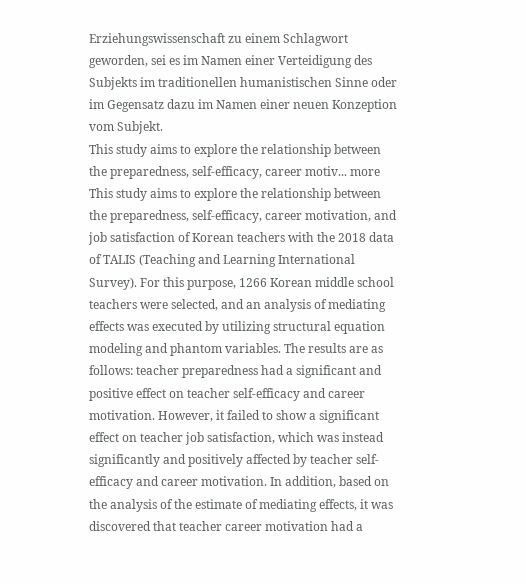Erziehungswissenschaft zu einem Schlagwort geworden, sei es im Namen einer Verteidigung des Subjekts im traditionellen humanistischen Sinne oder im Gegensatz dazu im Namen einer neuen Konzeption vom Subjekt.
This study aims to explore the relationship between the preparedness, self-efficacy, career motiv... more This study aims to explore the relationship between the preparedness, self-efficacy, career motivation, and job satisfaction of Korean teachers with the 2018 data of TALIS (Teaching and Learning International Survey). For this purpose, 1266 Korean middle school teachers were selected, and an analysis of mediating effects was executed by utilizing structural equation modeling and phantom variables. The results are as follows: teacher preparedness had a significant and positive effect on teacher self-efficacy and career motivation. However, it failed to show a significant effect on teacher job satisfaction, which was instead significantly and positively affected by teacher self-efficacy and career motivation. In addition, based on the analysis of the estimate of mediating effects, it was discovered that teacher career motivation had a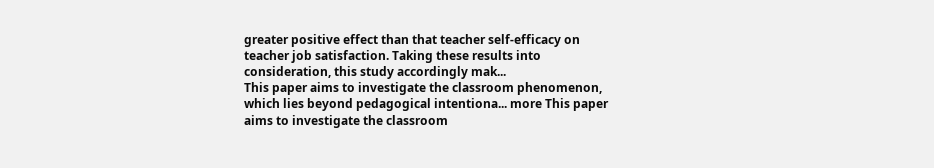greater positive effect than that teacher self-efficacy on teacher job satisfaction. Taking these results into consideration, this study accordingly mak...
This paper aims to investigate the classroom phenomenon, which lies beyond pedagogical intentiona... more This paper aims to investigate the classroom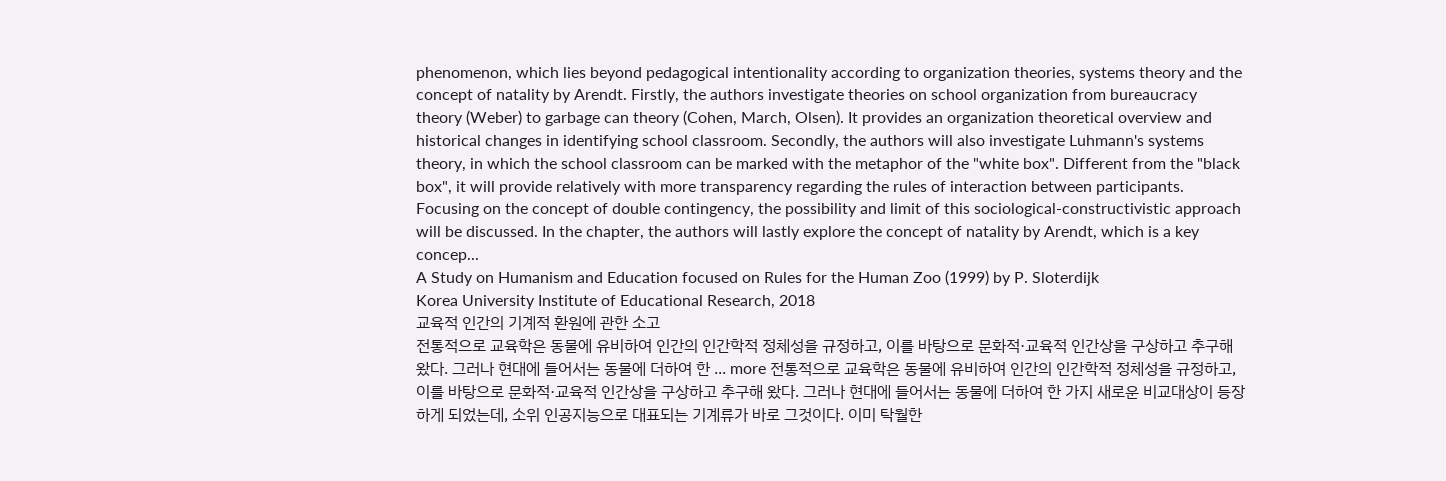phenomenon, which lies beyond pedagogical intentionality according to organization theories, systems theory and the concept of natality by Arendt. Firstly, the authors investigate theories on school organization from bureaucracy theory (Weber) to garbage can theory (Cohen, March, Olsen). It provides an organization theoretical overview and historical changes in identifying school classroom. Secondly, the authors will also investigate Luhmann's systems theory, in which the school classroom can be marked with the metaphor of the "white box". Different from the "black box", it will provide relatively with more transparency regarding the rules of interaction between participants. Focusing on the concept of double contingency, the possibility and limit of this sociological-constructivistic approach will be discussed. In the chapter, the authors will lastly explore the concept of natality by Arendt, which is a key concep...
A Study on Humanism and Education focused on Rules for the Human Zoo (1999) by P. Sloterdijk
Korea University Institute of Educational Research, 2018
교육적 인간의 기계적 환원에 관한 소고
전통적으로 교육학은 동물에 유비하여 인간의 인간학적 정체성을 규정하고, 이를 바탕으로 문화적·교육적 인간상을 구상하고 추구해 왔다. 그러나 현대에 들어서는 동물에 더하여 한 ... more 전통적으로 교육학은 동물에 유비하여 인간의 인간학적 정체성을 규정하고, 이를 바탕으로 문화적·교육적 인간상을 구상하고 추구해 왔다. 그러나 현대에 들어서는 동물에 더하여 한 가지 새로운 비교대상이 등장하게 되었는데, 소위 인공지능으로 대표되는 기계류가 바로 그것이다. 이미 탁월한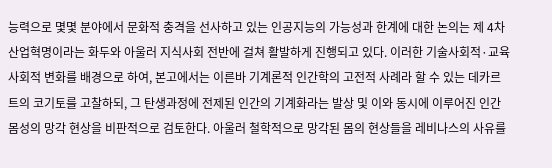능력으로 몇몇 분야에서 문화적 충격을 선사하고 있는 인공지능의 가능성과 한계에 대한 논의는 제 4차 산업혁명이라는 화두와 아울러 지식사회 전반에 걸쳐 활발하게 진행되고 있다. 이러한 기술사회적·교육사회적 변화를 배경으로 하여, 본고에서는 이른바 기계론적 인간학의 고전적 사례라 할 수 있는 데카르트의 코기토를 고찰하되, 그 탄생과정에 전제된 인간의 기계화라는 발상 및 이와 동시에 이루어진 인간 몸성의 망각 현상을 비판적으로 검토한다. 아울러 철학적으로 망각된 몸의 현상들을 레비나스의 사유를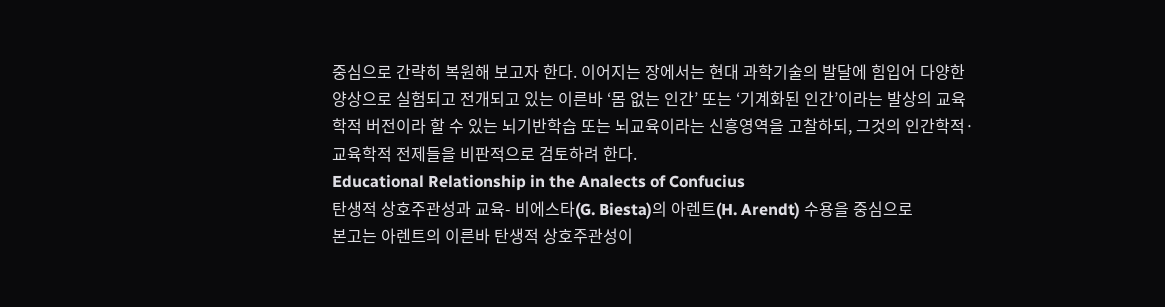중심으로 간략히 복원해 보고자 한다. 이어지는 장에서는 현대 과학기술의 발달에 힘입어 다양한 양상으로 실험되고 전개되고 있는 이른바 ‘몸 없는 인간’ 또는 ‘기계화된 인간’이라는 발상의 교육학적 버전이라 할 수 있는 뇌기반학습 또는 뇌교육이라는 신흥영역을 고찰하되, 그것의 인간학적·교육학적 전제들을 비판적으로 검토하려 한다.
Educational Relationship in the Analects of Confucius
탄생적 상호주관성과 교육- 비에스타(G. Biesta)의 아렌트(H. Arendt) 수용을 중심으로
본고는 아렌트의 이른바 탄생적 상호주관성이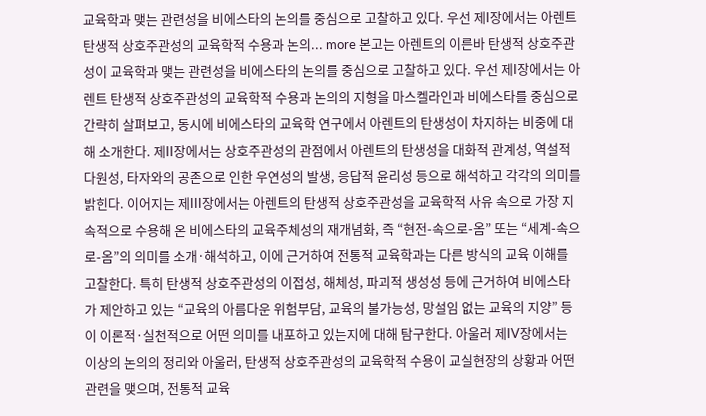교육학과 맺는 관련성을 비에스타의 논의를 중심으로 고찰하고 있다. 우선 제I장에서는 아렌트 탄생적 상호주관성의 교육학적 수용과 논의... more 본고는 아렌트의 이른바 탄생적 상호주관성이 교육학과 맺는 관련성을 비에스타의 논의를 중심으로 고찰하고 있다. 우선 제I장에서는 아렌트 탄생적 상호주관성의 교육학적 수용과 논의의 지형을 마스켈라인과 비에스타를 중심으로 간략히 살펴보고, 동시에 비에스타의 교육학 연구에서 아렌트의 탄생성이 차지하는 비중에 대해 소개한다. 제II장에서는 상호주관성의 관점에서 아렌트의 탄생성을 대화적 관계성, 역설적 다원성, 타자와의 공존으로 인한 우연성의 발생, 응답적 윤리성 등으로 해석하고 각각의 의미를 밝힌다. 이어지는 제III장에서는 아렌트의 탄생적 상호주관성을 교육학적 사유 속으로 가장 지속적으로 수용해 온 비에스타의 교육주체성의 재개념화, 즉 “현전-속으로-옴” 또는 “세계-속으로-옴”의 의미를 소개·해석하고, 이에 근거하여 전통적 교육학과는 다른 방식의 교육 이해를 고찰한다. 특히 탄생적 상호주관성의 이접성, 해체성, 파괴적 생성성 등에 근거하여 비에스타가 제안하고 있는 “교육의 아름다운 위험부담, 교육의 불가능성, 망설임 없는 교육의 지양” 등이 이론적·실천적으로 어떤 의미를 내포하고 있는지에 대해 탐구한다. 아울러 제IV장에서는 이상의 논의의 정리와 아울러, 탄생적 상호주관성의 교육학적 수용이 교실현장의 상황과 어떤 관련을 맺으며, 전통적 교육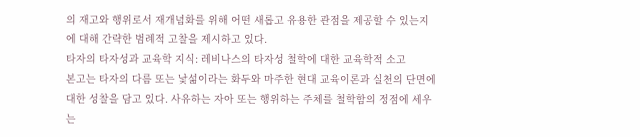의 재고와 행위로서 재개념화를 위해 어떤 새롭고 유용한 관점을 제공할 수 있는지에 대해 간략한 범례적 고찰을 제시하고 있다.
타자의 타자성과 교육학 지식: 레비나스의 타자성 철학에 대한 교육학적 소고
본고는 타자의 다름 또는 낯섦이라는 화두와 마주한 현대 교육이론과 실천의 단면에 대한 성찰을 담고 있다. 사유하는 자아 또는 행위하는 주체를 철학함의 정점에 세우는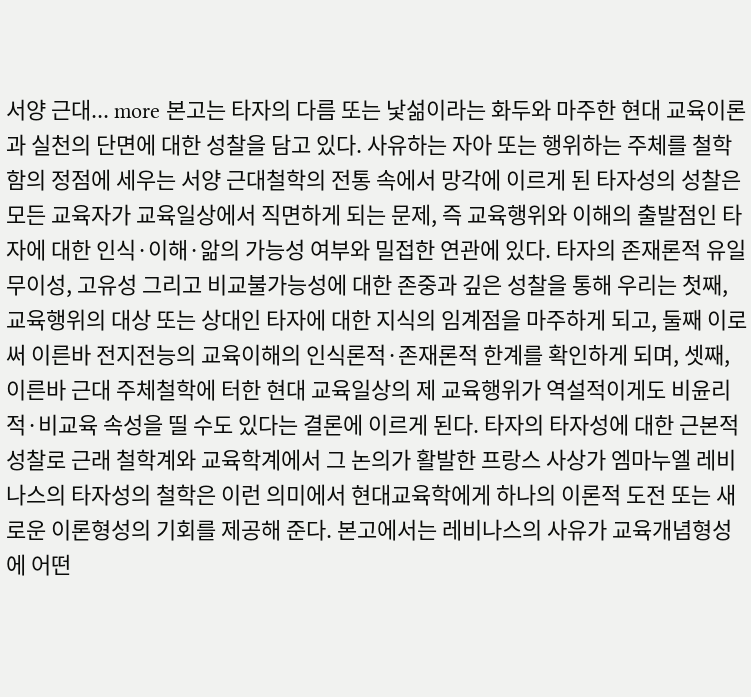서양 근대... more 본고는 타자의 다름 또는 낯섦이라는 화두와 마주한 현대 교육이론과 실천의 단면에 대한 성찰을 담고 있다. 사유하는 자아 또는 행위하는 주체를 철학함의 정점에 세우는 서양 근대철학의 전통 속에서 망각에 이르게 된 타자성의 성찰은 모든 교육자가 교육일상에서 직면하게 되는 문제, 즉 교육행위와 이해의 출발점인 타자에 대한 인식·이해·앎의 가능성 여부와 밀접한 연관에 있다. 타자의 존재론적 유일무이성, 고유성 그리고 비교불가능성에 대한 존중과 깊은 성찰을 통해 우리는 첫째, 교육행위의 대상 또는 상대인 타자에 대한 지식의 임계점을 마주하게 되고, 둘째 이로써 이른바 전지전능의 교육이해의 인식론적·존재론적 한계를 확인하게 되며, 셋째, 이른바 근대 주체철학에 터한 현대 교육일상의 제 교육행위가 역설적이게도 비윤리적·비교육 속성을 띨 수도 있다는 결론에 이르게 된다. 타자의 타자성에 대한 근본적 성찰로 근래 철학계와 교육학계에서 그 논의가 활발한 프랑스 사상가 엠마누엘 레비나스의 타자성의 철학은 이런 의미에서 현대교육학에게 하나의 이론적 도전 또는 새로운 이론형성의 기회를 제공해 준다. 본고에서는 레비나스의 사유가 교육개념형성에 어떤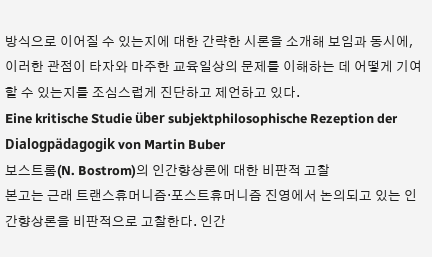방식으로 이어질 수 있는지에 대한 간략한 시론을 소개해 보임과 동시에, 이러한 관점이 타자와 마주한 교육일상의 문제를 이해하는 데 어떻게 기여할 수 있는지를 조심스럽게 진단하고 제언하고 있다.
Eine kritische Studie über subjektphilosophische Rezeption der Dialogpädagogik von Martin Buber
보스트롬(N. Bostrom)의 인간향상론에 대한 비판적 고찰
본고는 근래 트랜스휴머니즘·포스트휴머니즘 진영에서 논의되고 있는 인간향상론을 비판적으로 고찰한다. 인간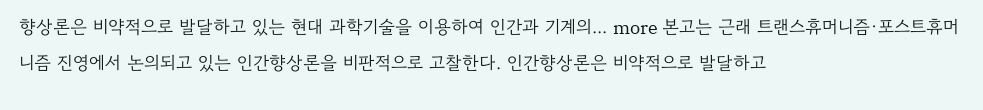향상론은 비약적으로 발달하고 있는 현대 과학기술을 이용하여 인간과 기계의... more 본고는 근래 트랜스휴머니즘·포스트휴머니즘 진영에서 논의되고 있는 인간향상론을 비판적으로 고찰한다. 인간향상론은 비약적으로 발달하고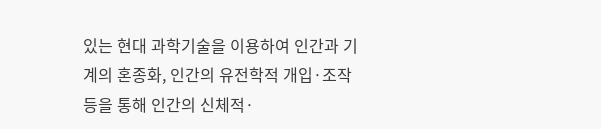있는 현대 과학기술을 이용하여 인간과 기계의 혼종화, 인간의 유전학적 개입·조작 등을 통해 인간의 신체적·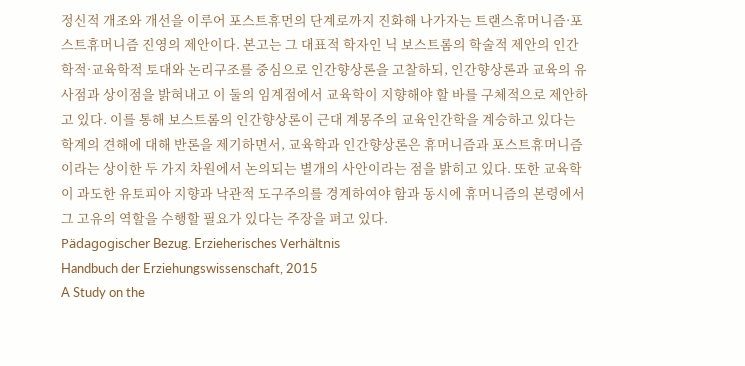정신적 개조와 개선을 이루어 포스트휴먼의 단계로까지 진화해 나가자는 트랜스휴머니즘·포스트휴머니즘 진영의 제안이다. 본고는 그 대표적 학자인 닉 보스트롬의 학술적 제안의 인간학적·교육학적 토대와 논리구조를 중심으로 인간향상론을 고찰하되, 인간향상론과 교육의 유사점과 상이점을 밝혀내고 이 둘의 임계점에서 교육학이 지향해야 할 바를 구체적으로 제안하고 있다. 이를 통해 보스트롬의 인간향상론이 근대 계몽주의 교육인간학을 계승하고 있다는 학계의 견해에 대해 반론을 제기하면서, 교육학과 인간향상론은 휴머니즘과 포스트휴머니즘이라는 상이한 두 가지 차원에서 논의되는 별개의 사안이라는 점을 밝히고 있다. 또한 교육학이 과도한 유토피아 지향과 낙관적 도구주의를 경계하여야 함과 동시에 휴머니즘의 본령에서 그 고유의 역할을 수행할 필요가 있다는 주장을 펴고 있다.
Pädagogischer Bezug. Erzieherisches Verhältnis
Handbuch der Erziehungswissenschaft, 2015
A Study on the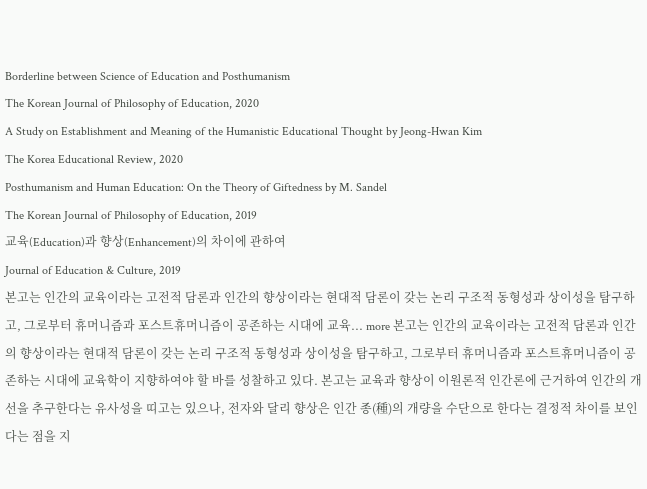Borderline between Science of Education and Posthumanism
The Korean Journal of Philosophy of Education, 2020
A Study on Establishment and Meaning of the Humanistic Educational Thought by Jeong-Hwan Kim
The Korea Educational Review, 2020
Posthumanism and Human Education: On the Theory of Giftedness by M. Sandel
The Korean Journal of Philosophy of Education, 2019
교육(Education)과 향상(Enhancement)의 차이에 관하여
Journal of Education & Culture, 2019
본고는 인간의 교육이라는 고전적 담론과 인간의 향상이라는 현대적 담론이 갖는 논리 구조적 동형성과 상이성을 탐구하고, 그로부터 휴머니즘과 포스트휴머니즘이 공존하는 시대에 교육... more 본고는 인간의 교육이라는 고전적 담론과 인간의 향상이라는 현대적 담론이 갖는 논리 구조적 동형성과 상이성을 탐구하고, 그로부터 휴머니즘과 포스트휴머니즘이 공존하는 시대에 교육학이 지향하여야 할 바를 성찰하고 있다. 본고는 교육과 향상이 이원론적 인간론에 근거하여 인간의 개선을 추구한다는 유사성을 띠고는 있으나, 전자와 달리 향상은 인간 종(種)의 개량을 수단으로 한다는 결정적 차이를 보인다는 점을 지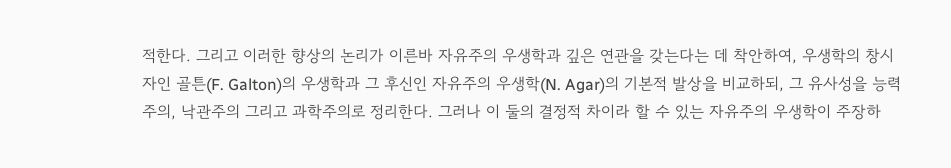적한다. 그리고 이러한 향상의 논리가 이른바 자유주의 우생학과 깊은 연관을 갖는다는 데 착안하여, 우생학의 창시자인 골튼(F. Galton)의 우생학과 그 후신인 자유주의 우생학(N. Agar)의 기본적 발상을 비교하되, 그 유사성을 능력주의, 낙관주의 그리고 과학주의로 정리한다. 그러나 이 둘의 결정적 차이라 할 수 있는 자유주의 우생학이 주장하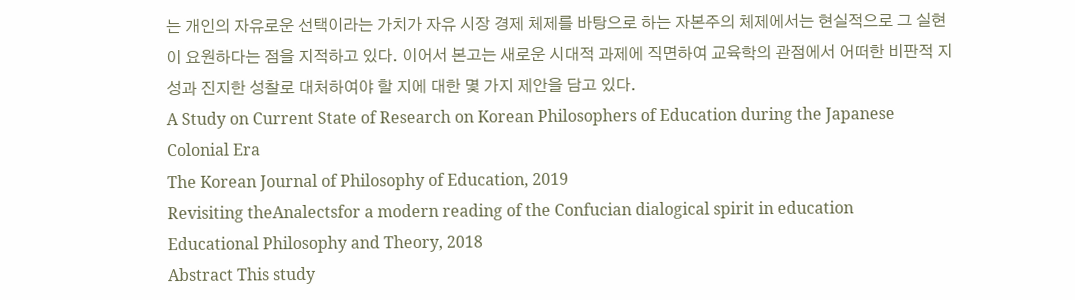는 개인의 자유로운 선택이라는 가치가 자유 시장 경제 체제를 바탕으로 하는 자본주의 체제에서는 현실적으로 그 실현이 요원하다는 점을 지적하고 있다. 이어서 본고는 새로운 시대적 과제에 직면하여 교육학의 관점에서 어떠한 비판적 지성과 진지한 성찰로 대처하여야 할 지에 대한 몇 가지 제안을 담고 있다.
A Study on Current State of Research on Korean Philosophers of Education during the Japanese Colonial Era
The Korean Journal of Philosophy of Education, 2019
Revisiting theAnalectsfor a modern reading of the Confucian dialogical spirit in education
Educational Philosophy and Theory, 2018
Abstract This study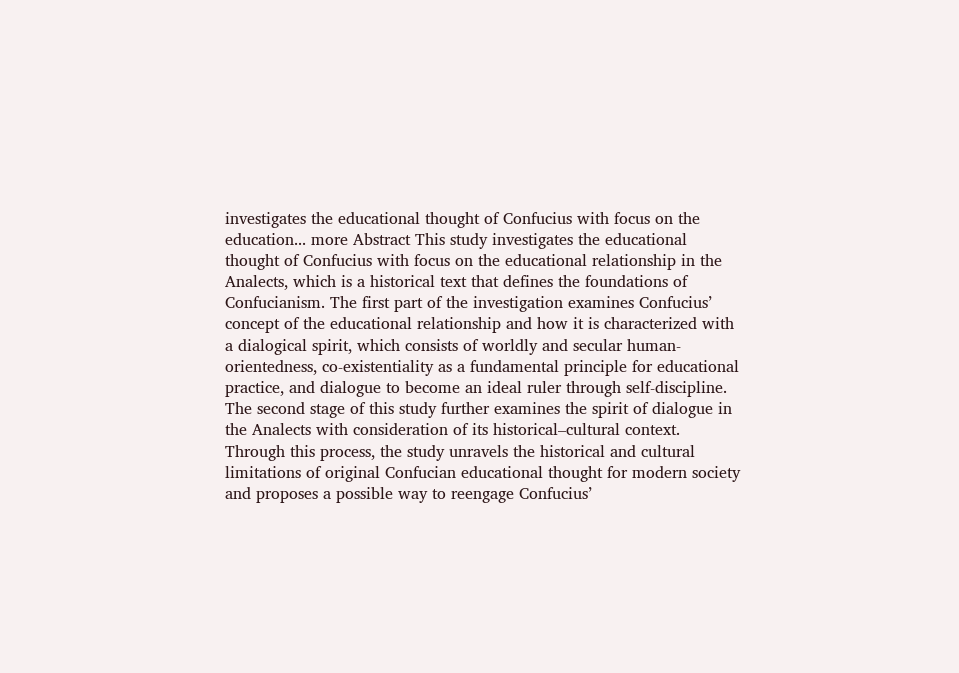investigates the educational thought of Confucius with focus on the education... more Abstract This study investigates the educational thought of Confucius with focus on the educational relationship in the Analects, which is a historical text that defines the foundations of Confucianism. The first part of the investigation examines Confucius’ concept of the educational relationship and how it is characterized with a dialogical spirit, which consists of worldly and secular human-orientedness, co-existentiality as a fundamental principle for educational practice, and dialogue to become an ideal ruler through self-discipline. The second stage of this study further examines the spirit of dialogue in the Analects with consideration of its historical–cultural context. Through this process, the study unravels the historical and cultural limitations of original Confucian educational thought for modern society and proposes a possible way to reengage Confucius’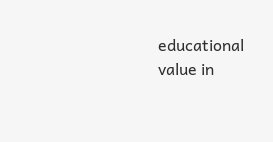educational value in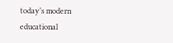today’s modern educational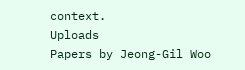context.
Uploads
Papers by Jeong-Gil Woo